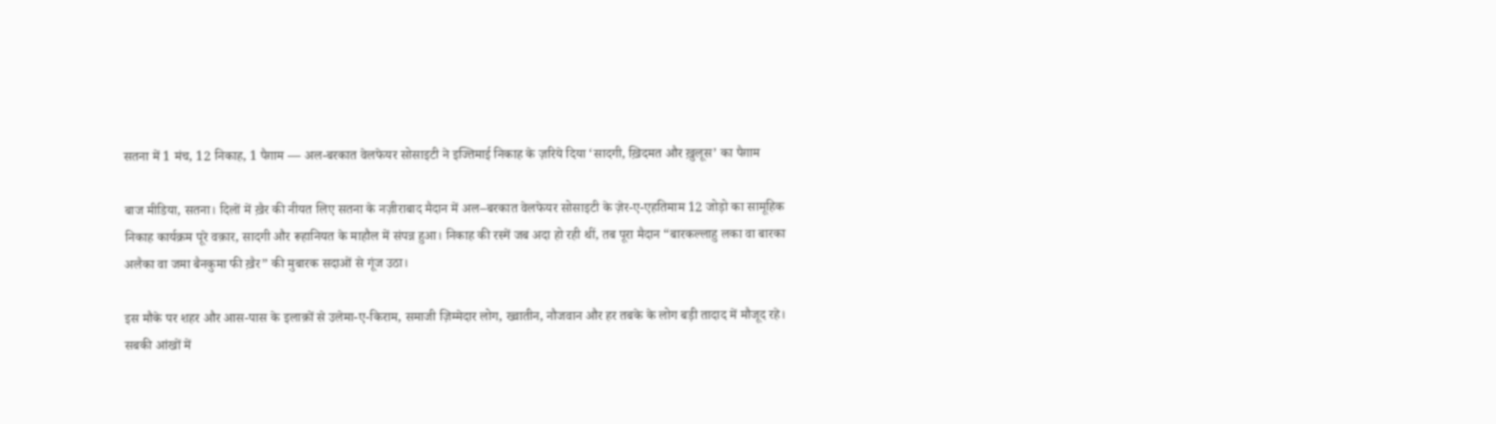सतना में 1 मंच, 12 निकाह, 1 पैग़ाम — अल-बरकात वेलफेयर सोसाइटी ने इज्तिमाई निकाह के ज़रिये दिया ‘सादगी, ख़िदमत और ख़ुलूस’ का पैग़ाम

बाज मीडिया, सतना। दिलों में ख़ैर की नीयत लिए सतना के नज़ीराबाद मैदान में अल–बरकात वेलफेयर सोसाइटी के ज़ेर-ए-एहतिमाम 12 जोड़ो का सामूहिक निकाह कार्यक्रम पूरे वक़ार, सादगी और रूहानियत के माहौल में संपन्न हुआ। निकाह की रस्में जब अदा हो रही थीं, तब पूरा मैदान “बारकल्लाहु लका वा बारका अलैका वा जमा बैनकुमा फी ख़ैर” की मुबारक सदाओं से गूंज उठा।

इस मौके पर शहर और आस-पास के इलाक़ों से उलेमा-ए-किराम, समाजी ज़िम्मेदार लोग, ख्वातीन, नौजवान और हर तबके के लोग बड़ी तादाद में मौजूद रहे। सबकी आंखों में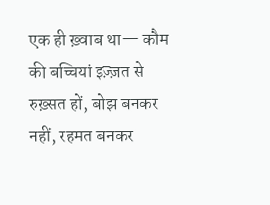एक ही ख़्वाब था— कौम की बच्चियां इज़्ज़त से रुख़्सत हों, बोझ बनकर नहीं, रहमत बनकर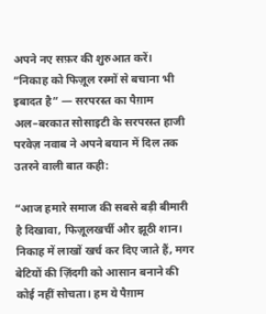अपने नए सफ़र की शुरुआत करें।
“निकाह को फिज़ूल रस्मों से बचाना भी इबादत है” — सरपरस्त का पैग़ाम
अल–बरकात सोसाइटी के सरपरस्त हाजी परवेज़ नवाब ने अपने बयान में दिल तक उतरने वाली बात कही:

“आज हमारे समाज की सबसे बड़ी बीमारी है दिखावा, फिज़ूलखर्ची और झूठी शान। निकाह में लाखों खर्च कर दिए जाते हैं, मगर बेटियों की ज़िंदगी को आसान बनाने की कोई नहीं सोचता। हम ये पैग़ाम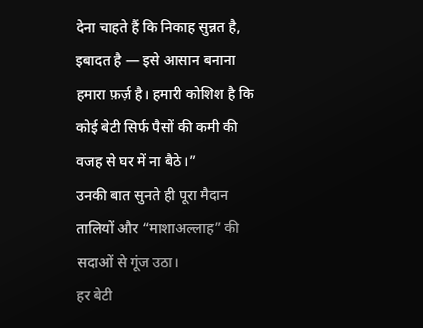देना चाहते हैं कि निकाह सुन्नत है, इबादत है — इसे आसान बनाना हमारा फ़र्ज़ है। हमारी कोशिश है कि कोई बेटी सिर्फ पैसों की कमी की वजह से घर में ना बैठे।”
उनकी बात सुनते ही पूरा मैदान तालियों और “माशाअल्लाह” की सदाओं से गूंज उठा।
हर बेटी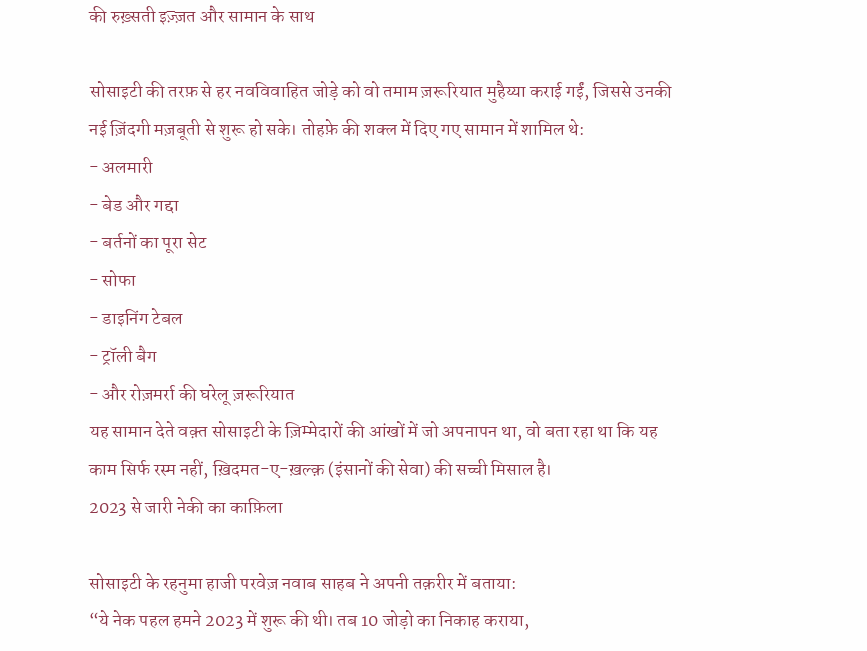की रुख़्सती इज़्ज़त और सामान के साथ

सोसाइटी की तरफ़ से हर नवविवाहित जोड़े को वो तमाम ज़रूरियात मुहैय्या कराई गईं, जिससे उनकी नई ज़िंदगी मज़बूती से शुरू हो सके। तोहफ़े की शक्ल में दिए गए सामान में शामिल थे:
- अलमारी
- बेड और गद्दा
- बर्तनों का पूरा सेट
- सोफा
- डाइनिंग टेबल
- ट्रॉली बैग
- और रोज़मर्रा की घरेलू ज़रूरियात
यह सामान देते वक़्त सोसाइटी के ज़िम्मेदारों की आंखों में जो अपनापन था, वो बता रहा था कि यह काम सिर्फ रस्म नहीं, ख़िदमत-ए-ख़ल्क़ (इंसानों की सेवा) की सच्ची मिसाल है।
2023 से जारी नेकी का काफ़िला

सोसाइटी के रहनुमा हाजी परवेज़ नवाब साहब ने अपनी तक़रीर में बताया:
“ये नेक पहल हमने 2023 में शुरू की थी। तब 10 जोड़ो का निकाह कराया,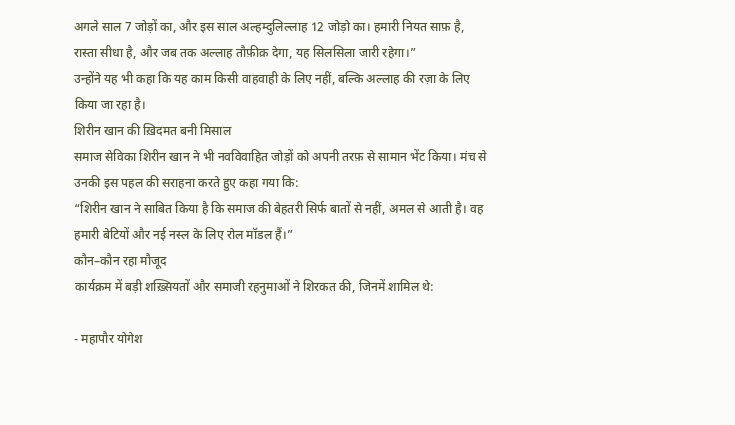अगले साल 7 जोड़ों का, और इस साल अल्हम्दुलिल्लाह 12 जोड़ो का। हमारी नियत साफ़ है, रास्ता सीधा है, और जब तक अल्लाह तौफ़ीक़ देगा, यह सिलसिला जारी रहेगा।”
उन्होंने यह भी कहा कि यह काम किसी वाहवाही के लिए नहीं, बल्कि अल्लाह की रज़ा के लिए किया जा रहा है।
शिरीन खान की ख़िदमत बनी मिसाल
समाज सेविका शिरीन खान ने भी नवविवाहित जोड़ों को अपनी तरफ़ से सामान भेंट किया। मंच से उनकी इस पहल की सराहना करते हुए कहा गया कि:
“शिरीन खान ने साबित किया है कि समाज की बेहतरी सिर्फ बातों से नहीं, अमल से आती है। वह हमारी बेटियों और नई नस्ल के लिए रोल मॉडल हैं।”
कौन–कौन रहा मौजूद
कार्यक्रम में बड़ी शख़्सियतों और समाजी रहनुमाओं ने शिरकत की, जिनमें शामिल थे:

- महापौर योगेश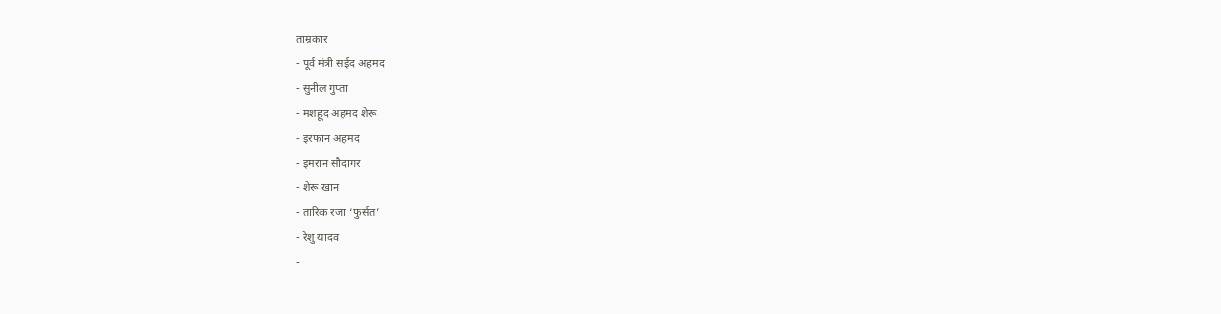ताम्रकार
- पूर्व मंत्री सईद अहमद
- सुनील गुप्ता
- मशहूद अहमद शेरू
- इरफान अहमद
- इमरान सौदागर
- शेरू खान
- तारिक रजा ‘फुर्सत’
- रेशु यादव
-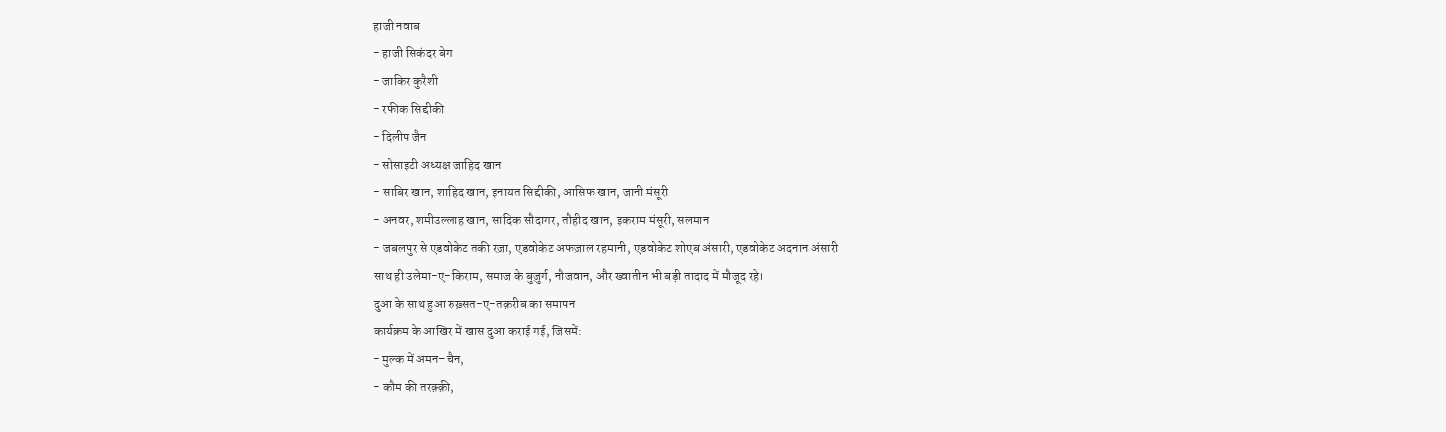हाजी नवाब
- हाजी सिकंदर बेग
- जाकिर कुरैशी
- रफीक सिद्दीकी
- दिलीप जैन
- सोसाइटी अध्यक्ष जाहिद खान
- साबिर खान, शाहिद खान, इनायत सिद्दीकी, आसिफ खान, जानी मंसूरी
- अनवर, शमीउल्लाह खान, सादिक सौदागर, तौहीद खान, इकराम मंसूरी, सलमान
- जबलपुर से एडवोकेट तकी रज़ा, एडवोकेट अफज़ाल रहमानी, एडवोकेट शोएब अंसारी, एडवोकेट अदनान अंसारी
साथ ही उलेमा-ए-किराम, समाज के बुज़ुर्ग, नौजवान, और ख्वातीन भी बड़ी तादाद में मौजूद रहे।
दुआ के साथ हुआ रुख़्सत-ए-तक़रीब का समापन
कार्यक्रम के आखिर में खास दुआ कराई गई, जिसमें:
- मुल्क में अमन–चैन,
- कौम की तरक़्क़ी,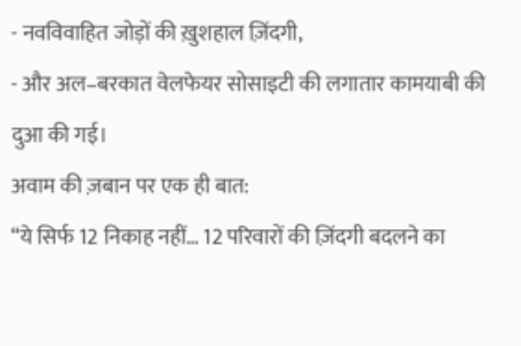- नवविवाहित जोड़ों की ख़ुशहाल ज़िंदगी,
- और अल–बरकात वेलफेयर सोसाइटी की लगातार कामयाबी की दुआ की गई।
अवाम की ज़बान पर एक ही बात:
“ये सिर्फ 12 निकाह नहीं… 12 परिवारों की ज़िंदगी बदलने का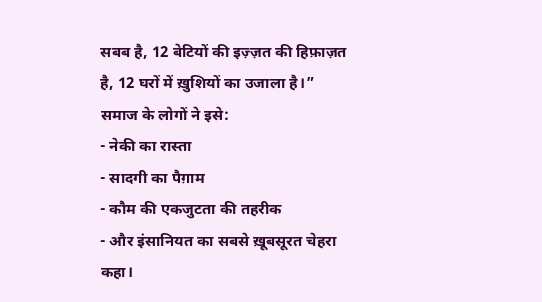सबब है, 12 बेटियों की इज़्ज़त की हिफ़ाज़त है, 12 घरों में ख़ुशियों का उजाला है।”
समाज के लोगों ने इसे:
- नेकी का रास्ता
- सादगी का पैग़ाम
- कौम की एकजुटता की तहरीक
- और इंसानियत का सबसे ख़ूबसूरत चेहरा कहा।